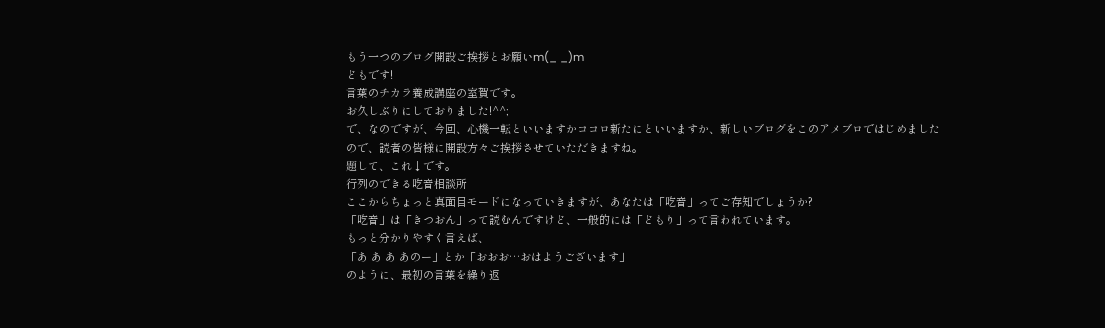もう一つのブログ開設ご挨拶とお願いm(_ _)m
どもです!
言葉のチカラ養成講座の室賀です。
お久しぶりにしておりました!^^;
で、なのですが、今回、心機一転といいますかココロ新たにといいますか、新しいブログをこのアメブロではじめましたので、読者の皆様に開設方々ご挨拶させていただきますね。
題して、これ↓です。
行列のできる吃音相談所
ここからちょっと真面目モードになっていきますが、あなたは「吃音」ってご存知でしょうか?
「吃音」は「きつおん」って読むんですけど、一般的には「どもり」って言われています。
もっと分かりやすく言えば、
「あ あ あ あのー」とか「おおお…おはようございます」
のように、最初の言葉を繰り返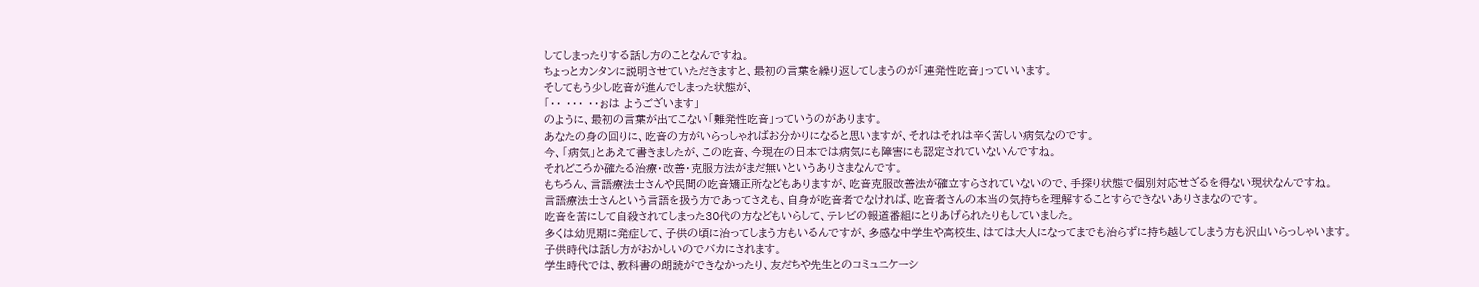してしまったりする話し方のことなんですね。
ちょっとカンタンに説明させていただきますと、最初の言葉を繰り返してしまうのが「連発性吃音」っていいます。
そしてもう少し吃音が進んでしまった状態が、
「・・ ・・・ ・・ぉは ようございます」
のように、最初の言葉が出てこない「難発性吃音」っていうのがあります。
あなたの身の回りに、吃音の方がいらっしゃればお分かりになると思いますが、それはそれは辛く苦しい病気なのです。
今、「病気」とあえて書きましたが、この吃音、今現在の日本では病気にも障害にも認定されていないんですね。
それどころか確たる治療・改善・克服方法がまだ無いというありさまなんです。
もちろん、言語療法士さんや民間の吃音矯正所などもありますが、吃音克服改善法が確立すらされていないので、手探り状態で個別対応せざるを得ない現状なんですね。
言語療法士さんという言語を扱う方であってさえも、自身が吃音者でなければ、吃音者さんの本当の気持ちを理解することすらできないありさまなのです。
吃音を苦にして自殺されてしまった30代の方などもいらして、テレビの報道番組にとりあげられたりもしていました。
多くは幼児期に発症して、子供の頃に治ってしまう方もいるんですが、多感な中学生や高校生、はては大人になってまでも治らずに持ち越してしまう方も沢山いらっしゃいます。
子供時代は話し方がおかしいのでバカにされます。
学生時代では、教科書の朗読ができなかったり、友だちや先生とのコミュニケーシ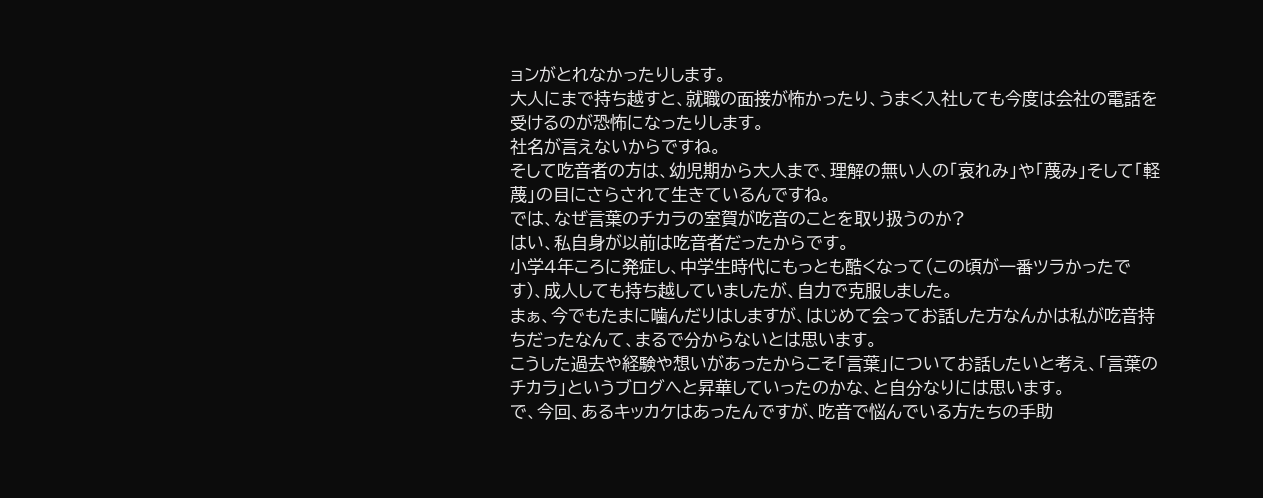ョンがとれなかったりします。
大人にまで持ち越すと、就職の面接が怖かったり、うまく入社しても今度は会社の電話を受けるのが恐怖になったりします。
社名が言えないからですね。
そして吃音者の方は、幼児期から大人まで、理解の無い人の「哀れみ」や「蔑み」そして「軽蔑」の目にさらされて生きているんですね。
では、なぜ言葉のチカラの室賀が吃音のことを取り扱うのか?
はい、私自身が以前は吃音者だったからです。
小学4年ころに発症し、中学生時代にもっとも酷くなって(この頃が一番ツラかったです)、成人しても持ち越していましたが、自力で克服しました。
まぁ、今でもたまに噛んだりはしますが、はじめて会ってお話した方なんかは私が吃音持ちだったなんて、まるで分からないとは思います。
こうした過去や経験や想いがあったからこそ「言葉」についてお話したいと考え、「言葉のチカラ」というブログへと昇華していったのかな、と自分なりには思います。
で、今回、あるキッカケはあったんですが、吃音で悩んでいる方たちの手助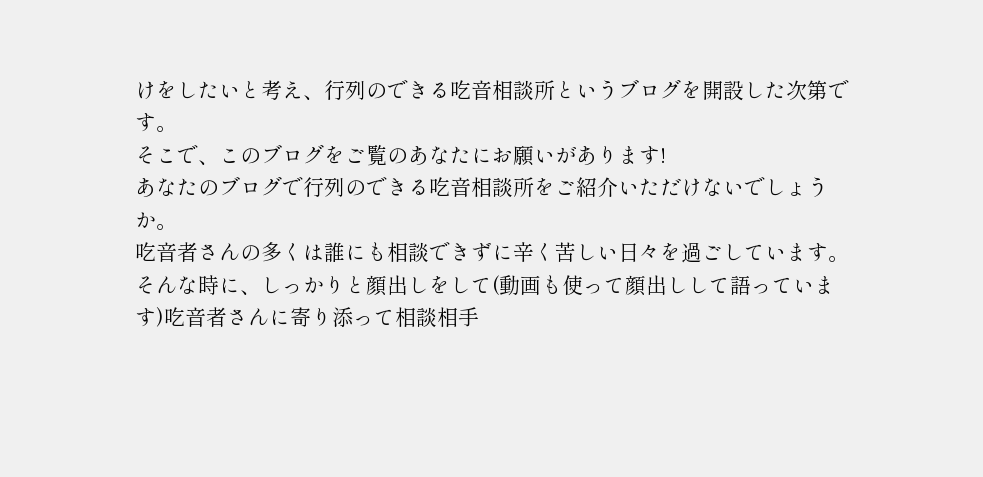けをしたいと考え、行列のできる吃音相談所というブログを開設した次第です。
そこで、このブログをご覧のあなたにお願いがあります!
あなたのブログで行列のできる吃音相談所をご紹介いただけないでしょうか。
吃音者さんの多くは誰にも相談できずに辛く苦しい日々を過ごしています。
そんな時に、しっかりと顔出しをして(動画も使って顔出しして語っています)吃音者さんに寄り添って相談相手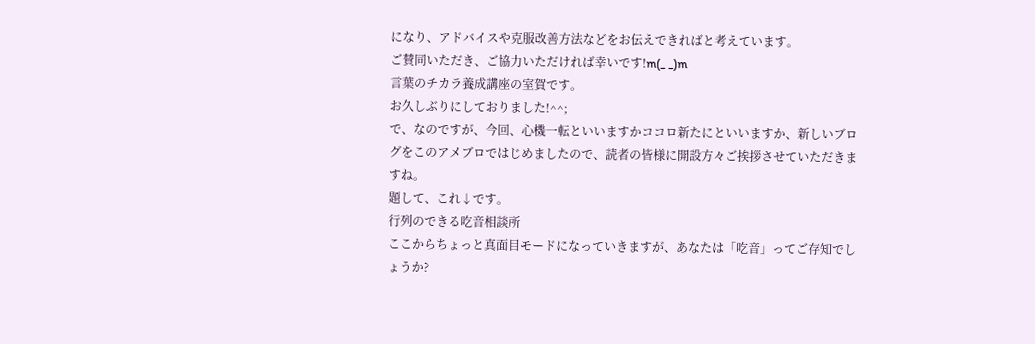になり、アドバイスや克服改善方法などをお伝えできればと考えています。
ご賛同いただき、ご協力いただければ幸いです!m(_ _)m
言葉のチカラ養成講座の室賀です。
お久しぶりにしておりました!^^;
で、なのですが、今回、心機一転といいますかココロ新たにといいますか、新しいブログをこのアメブロではじめましたので、読者の皆様に開設方々ご挨拶させていただきますね。
題して、これ↓です。
行列のできる吃音相談所
ここからちょっと真面目モードになっていきますが、あなたは「吃音」ってご存知でしょうか?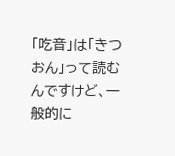「吃音」は「きつおん」って読むんですけど、一般的に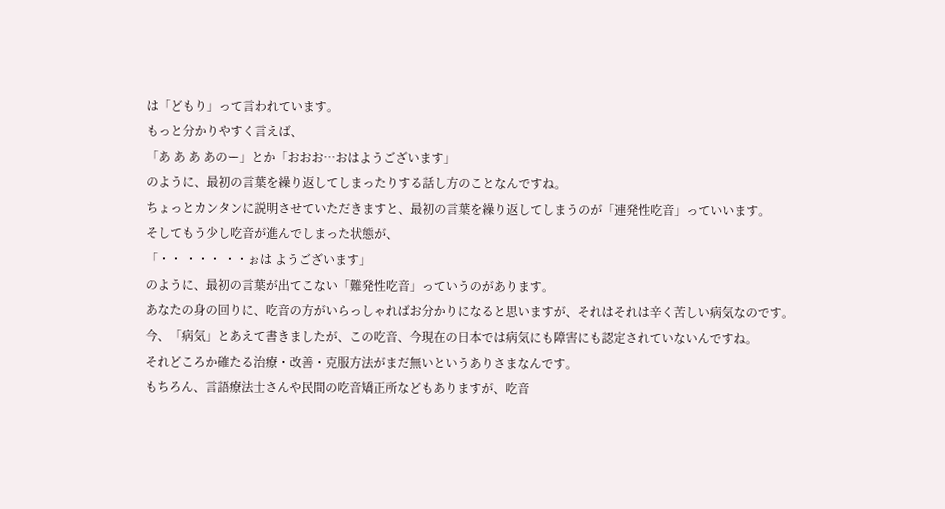は「どもり」って言われています。
もっと分かりやすく言えば、
「あ あ あ あのー」とか「おおお…おはようございます」
のように、最初の言葉を繰り返してしまったりする話し方のことなんですね。
ちょっとカンタンに説明させていただきますと、最初の言葉を繰り返してしまうのが「連発性吃音」っていいます。
そしてもう少し吃音が進んでしまった状態が、
「・・ ・・・ ・・ぉは ようございます」
のように、最初の言葉が出てこない「難発性吃音」っていうのがあります。
あなたの身の回りに、吃音の方がいらっしゃればお分かりになると思いますが、それはそれは辛く苦しい病気なのです。
今、「病気」とあえて書きましたが、この吃音、今現在の日本では病気にも障害にも認定されていないんですね。
それどころか確たる治療・改善・克服方法がまだ無いというありさまなんです。
もちろん、言語療法士さんや民間の吃音矯正所などもありますが、吃音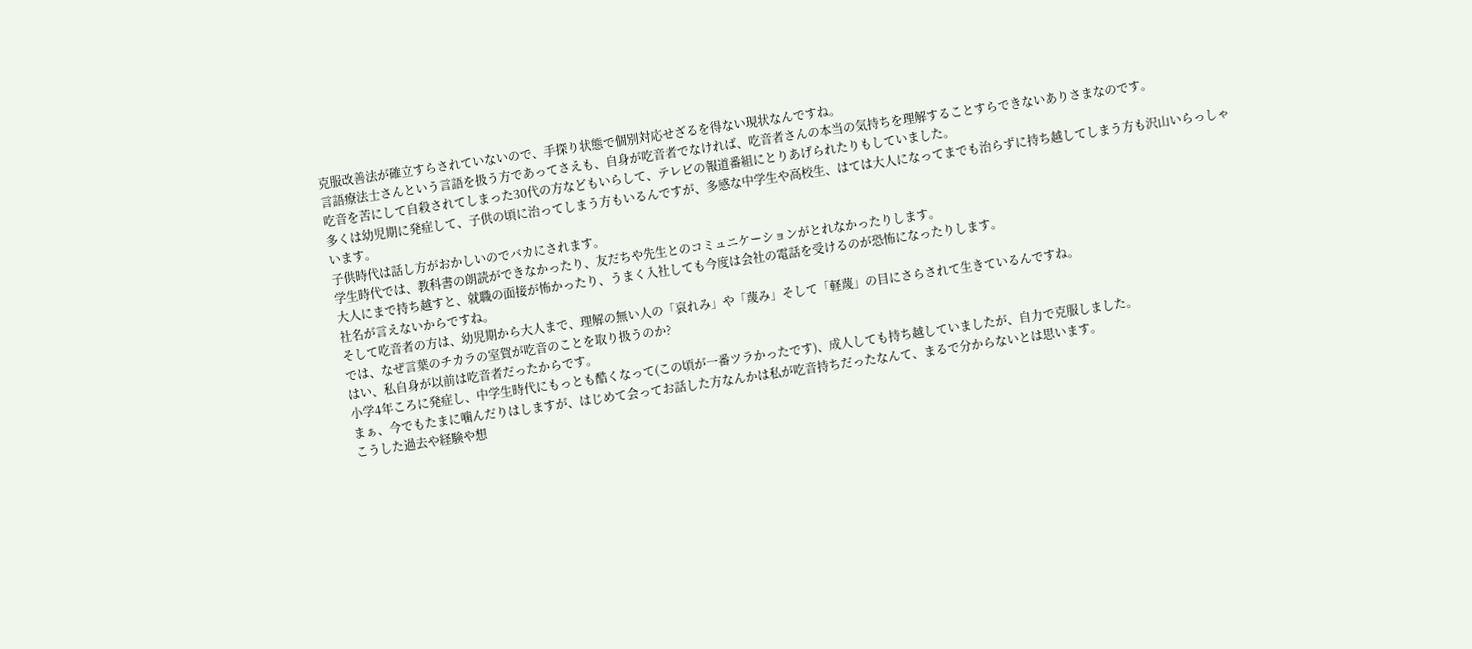克服改善法が確立すらされていないので、手探り状態で個別対応せざるを得ない現状なんですね。
言語療法士さんという言語を扱う方であってさえも、自身が吃音者でなければ、吃音者さんの本当の気持ちを理解することすらできないありさまなのです。
吃音を苦にして自殺されてしまった30代の方などもいらして、テレビの報道番組にとりあげられたりもしていました。
多くは幼児期に発症して、子供の頃に治ってしまう方もいるんですが、多感な中学生や高校生、はては大人になってまでも治らずに持ち越してしまう方も沢山いらっしゃいます。
子供時代は話し方がおかしいのでバカにされます。
学生時代では、教科書の朗読ができなかったり、友だちや先生とのコミュニケーションがとれなかったりします。
大人にまで持ち越すと、就職の面接が怖かったり、うまく入社しても今度は会社の電話を受けるのが恐怖になったりします。
社名が言えないからですね。
そして吃音者の方は、幼児期から大人まで、理解の無い人の「哀れみ」や「蔑み」そして「軽蔑」の目にさらされて生きているんですね。
では、なぜ言葉のチカラの室賀が吃音のことを取り扱うのか?
はい、私自身が以前は吃音者だったからです。
小学4年ころに発症し、中学生時代にもっとも酷くなって(この頃が一番ツラかったです)、成人しても持ち越していましたが、自力で克服しました。
まぁ、今でもたまに噛んだりはしますが、はじめて会ってお話した方なんかは私が吃音持ちだったなんて、まるで分からないとは思います。
こうした過去や経験や想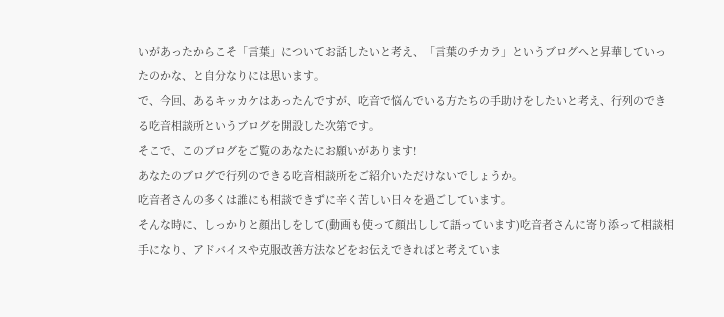いがあったからこそ「言葉」についてお話したいと考え、「言葉のチカラ」というブログへと昇華していったのかな、と自分なりには思います。
で、今回、あるキッカケはあったんですが、吃音で悩んでいる方たちの手助けをしたいと考え、行列のできる吃音相談所というブログを開設した次第です。
そこで、このブログをご覧のあなたにお願いがあります!
あなたのブログで行列のできる吃音相談所をご紹介いただけないでしょうか。
吃音者さんの多くは誰にも相談できずに辛く苦しい日々を過ごしています。
そんな時に、しっかりと顔出しをして(動画も使って顔出しして語っています)吃音者さんに寄り添って相談相手になり、アドバイスや克服改善方法などをお伝えできればと考えていま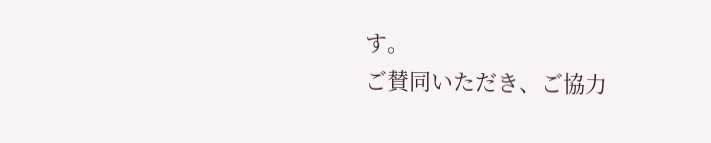す。
ご賛同いただき、ご協力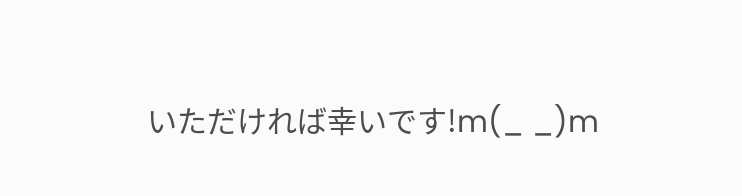いただければ幸いです!m(_ _)m